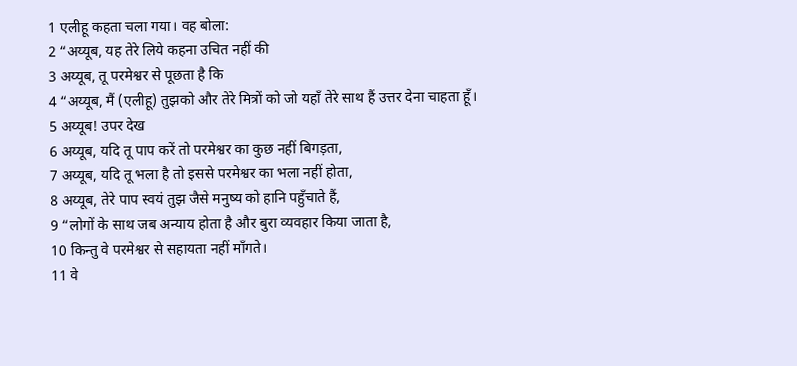1 एलीहू कहता चला गया। वह बोला:
2 “अय्यूब, यह तेरे लिये कहना उचित नहीं की
3 अय्यूब, तू परमेश्वर से पूछता है कि
4 “अय्यूब, मैं (एलीहू) तुझको और तेरे मित्रों को जो यहाँ तेरे साथ हैं उत्तर देना चाहता हूँ।
5 अय्यूब! उपर देख
6 अय्यूब, यदि तू पाप करें तो परमेश्वर का कुछ नहीं बिगड़ता,
7 अय्यूब, यदि तू भला है तो इससे परमेश्वर का भला नहीं होता,
8 अय्यूब, तेरे पाप स्वयं तुझ जैसे मनुष्य को हानि पहुँचाते हैं,
9 “लोगों के साथ जब अन्याय होता है और बुरा व्यवहार किया जाता है,
10 किन्तु वे परमेश्वर से सहायता नहीं माँगते।
11 वे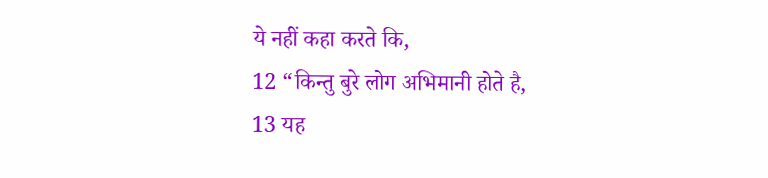ये नहीं कहा करते कि,
12 “किन्तु बुरे लोग अभिमानी होते है,
13 यह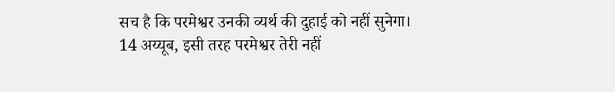सच है कि परमेश्वर उनकी व्यर्थ की दुहाई को नहीं सुनेगा।
14 अय्यूब, इसी तरह परमेश्वर तेरी नहीं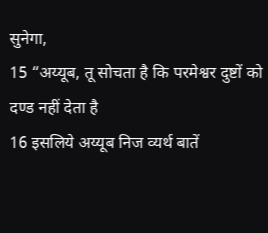सुनेगा,
15 “अय्यूब, तू सोचता है कि परमेश्वर दुष्टों को दण्ड नहीं देता है
16 इसलिये अय्यूब निज व्यर्थ बातें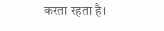करता रहता है।